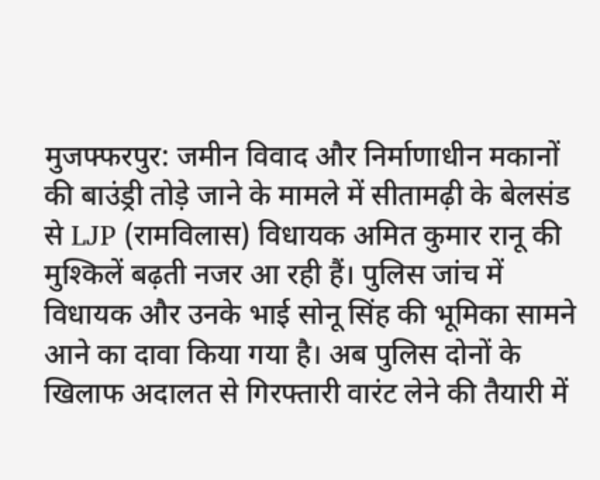मुजफ्फरपुर: जमीन विवाद और निर्माणाधीन मकानों की बाउंड्री तोड़े जाने के मामले में सीतामढ़ी के बेलसंड से LJP (रामविलास) विधायक अमित कुमार रानू की मुश्किलें बढ़ती नजर आ रही हैं। पुलिस जांच में विधायक और उनके भाई सोनू सिंह की भूमिका सामने आने का दावा किया गया है। अब पुलिस दोनों के खिलाफ अदालत से गिरफ्तारी वारंट लेने की तैयारी में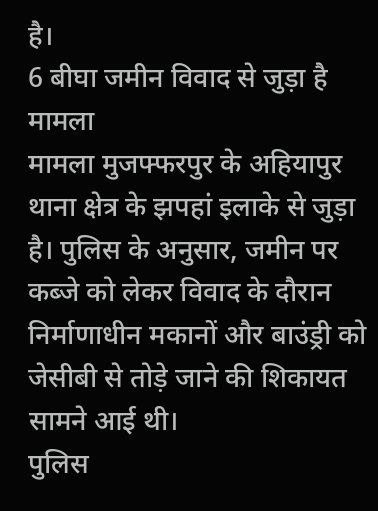है।
6 बीघा जमीन विवाद से जुड़ा है मामला
मामला मुजफ्फरपुर के अहियापुर थाना क्षेत्र के झपहां इलाके से जुड़ा है। पुलिस के अनुसार, जमीन पर कब्जे को लेकर विवाद के दौरान निर्माणाधीन मकानों और बाउंड्री को जेसीबी से तोड़े जाने की शिकायत सामने आई थी।
पुलिस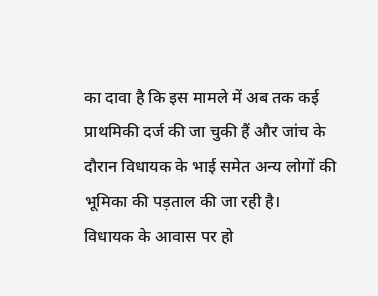का दावा है कि इस मामले में अब तक कई प्राथमिकी दर्ज की जा चुकी हैं और जांच के दौरान विधायक के भाई समेत अन्य लोगों की भूमिका की पड़ताल की जा रही है।
विधायक के आवास पर हो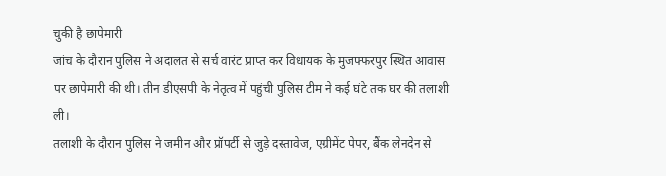चुकी है छापेमारी
जांच के दौरान पुलिस ने अदालत से सर्च वारंट प्राप्त कर विधायक के मुजफ्फरपुर स्थित आवास पर छापेमारी की थी। तीन डीएसपी के नेतृत्व में पहुंची पुलिस टीम ने कई घंटे तक घर की तलाशी ली।
तलाशी के दौरान पुलिस ने जमीन और प्रॉपर्टी से जुड़े दस्तावेज, एग्रीमेंट पेपर, बैंक लेनदेन से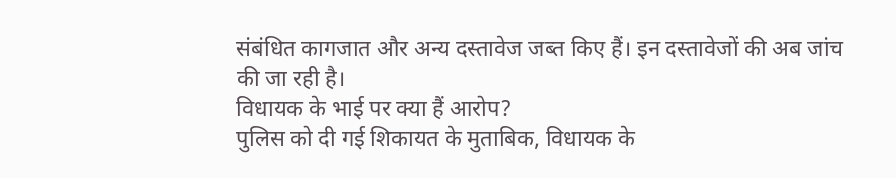संबंधित कागजात और अन्य दस्तावेज जब्त किए हैं। इन दस्तावेजों की अब जांच की जा रही है।
विधायक के भाई पर क्या हैं आरोप?
पुलिस को दी गई शिकायत के मुताबिक, विधायक के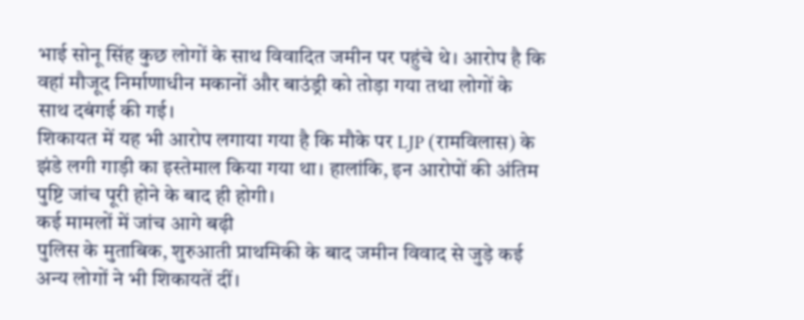भाई सोनू सिंह कुछ लोगों के साथ विवादित जमीन पर पहुंचे थे। आरोप है कि वहां मौजूद निर्माणाधीन मकानों और बाउंड्री को तोड़ा गया तथा लोगों के साथ दबंगई की गई।
शिकायत में यह भी आरोप लगाया गया है कि मौके पर LJP (रामविलास) के झंडे लगी गाड़ी का इस्तेमाल किया गया था। हालांकि, इन आरोपों की अंतिम पुष्टि जांच पूरी होने के बाद ही होगी।
कई मामलों में जांच आगे बढ़ी
पुलिस के मुताबिक, शुरुआती प्राथमिकी के बाद जमीन विवाद से जुड़े कई अन्य लोगों ने भी शिकायतें दीं।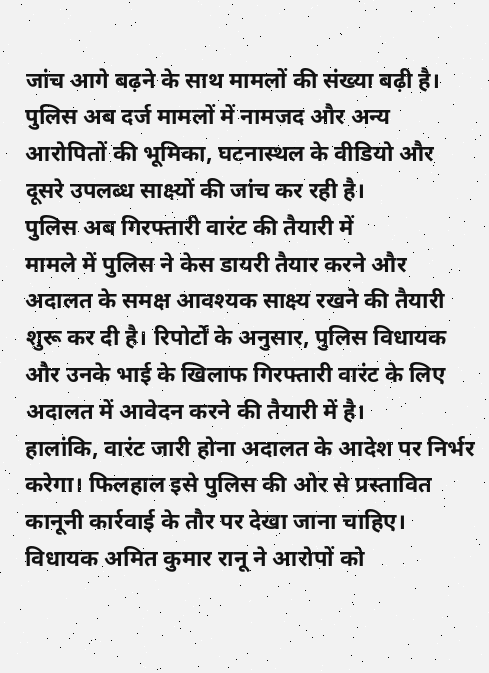जांच आगे बढ़ने के साथ मामलों की संख्या बढ़ी है।
पुलिस अब दर्ज मामलों में नामजद और अन्य आरोपितों की भूमिका, घटनास्थल के वीडियो और दूसरे उपलब्ध साक्ष्यों की जांच कर रही है।
पुलिस अब गिरफ्तारी वारंट की तैयारी में
मामले में पुलिस ने केस डायरी तैयार करने और अदालत के समक्ष आवश्यक साक्ष्य रखने की तैयारी शुरू कर दी है। रिपोर्टों के अनुसार, पुलिस विधायक और उनके भाई के खिलाफ गिरफ्तारी वारंट के लिए अदालत में आवेदन करने की तैयारी में है।
हालांकि, वारंट जारी होना अदालत के आदेश पर निर्भर करेगा। फिलहाल इसे पुलिस की ओर से प्रस्तावित कानूनी कार्रवाई के तौर पर देखा जाना चाहिए।
विधायक अमित कुमार रानू ने आरोपों को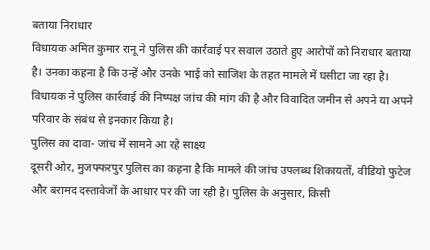बताया निराधार
विधायक अमित कुमार रानू ने पुलिस की कार्रवाई पर सवाल उठाते हुए आरोपों को निराधार बताया है। उनका कहना है कि उन्हें और उनके भाई को साजिश के तहत मामले में घसीटा जा रहा है।
विधायक ने पुलिस कार्रवाई की निष्पक्ष जांच की मांग की है और विवादित जमीन से अपने या अपने परिवार के संबंध से इनकार किया है।
पुलिस का दावा- जांच में सामने आ रहे साक्ष्य
दूसरी ओर, मुजफ्फरपुर पुलिस का कहना है कि मामले की जांच उपलब्ध शिकायतों, वीडियो फुटेज और बरामद दस्तावेजों के आधार पर की जा रही है। पुलिस के अनुसार, किसी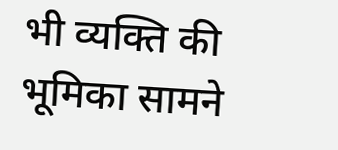भी व्यक्ति की भूमिका सामने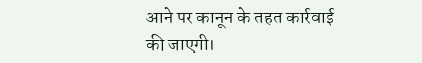आने पर कानून के तहत कार्रवाई की जाएगी।